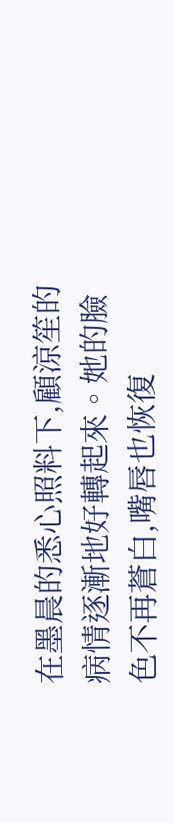在墨晨的悉心照料下,顧涼笙的病情逐漸地好轉起來。她的臉色不再蒼白,嘴唇也恢復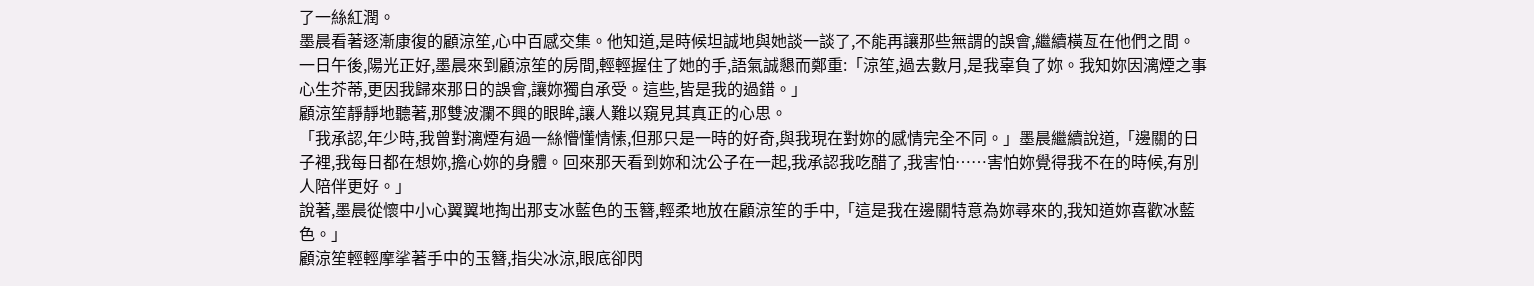了一絲紅潤。
墨晨看著逐漸康復的顧涼笙,心中百感交集。他知道,是時候坦誠地與她談一談了,不能再讓那些無謂的誤會,繼續橫亙在他們之間。一日午後,陽光正好,墨晨來到顧涼笙的房間,輕輕握住了她的手,語氣誠懇而鄭重:「涼笙,過去數月,是我辜負了妳。我知妳因漓煙之事心生芥蒂,更因我歸來那日的誤會,讓妳獨自承受。這些,皆是我的過錯。」
顧涼笙靜靜地聽著,那雙波瀾不興的眼眸,讓人難以窺見其真正的心思。
「我承認,年少時,我曾對漓煙有過一絲懵懂情愫,但那只是一時的好奇,與我現在對妳的感情完全不同。」墨晨繼續說道,「邊關的日子裡,我每日都在想妳,擔心妳的身體。回來那天看到妳和沈公子在一起,我承認我吃醋了,我害怕……害怕妳覺得我不在的時候,有別人陪伴更好。」
說著,墨晨從懷中小心翼翼地掏出那支冰藍色的玉簪,輕柔地放在顧涼笙的手中,「這是我在邊關特意為妳尋來的,我知道妳喜歡冰藍色。」
顧涼笙輕輕摩挲著手中的玉簪,指尖冰涼,眼底卻閃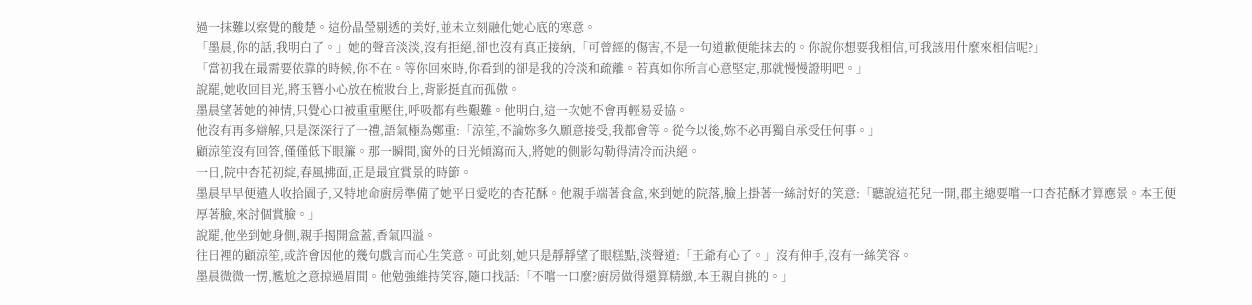過一抹難以察覺的酸楚。這份晶瑩剔透的美好,並未立刻融化她心底的寒意。
「墨晨,你的話,我明白了。」她的聲音淡淡,沒有拒絕,卻也沒有真正接納,「可曾經的傷害,不是一句道歉便能抹去的。你說你想要我相信,可我該用什麼來相信呢?」
「當初我在最需要依靠的時候,你不在。等你回來時,你看到的卻是我的冷淡和疏離。若真如你所言心意堅定,那就慢慢證明吧。」
說罷,她收回目光,將玉簪小心放在梳妝台上,背影挺直而孤傲。
墨晨望著她的神情,只覺心口被重重壓住,呼吸都有些艱難。他明白,這一次她不會再輕易妥協。
他沒有再多辯解,只是深深行了一禮,語氣極為鄭重:「涼笙,不論妳多久願意接受,我都會等。從今以後,妳不必再獨自承受任何事。」
顧涼笙沒有回答,僅僅低下眼簾。那一瞬間,窗外的日光傾瀉而入,將她的側影勾勒得清冷而決絕。
一日,院中杏花初綻,春風拂面,正是最宜賞景的時節。
墨晨早早便遣人收拾園子,又特地命廚房準備了她平日愛吃的杏花酥。他親手端著食盒,來到她的院落,臉上掛著一絲討好的笑意:「聽說這花兒一開,郡主總要嚐一口杏花酥才算應景。本王便厚著臉,來討個賞臉。」
說罷,他坐到她身側,親手揭開盒蓋,香氣四溢。
往日裡的顧涼笙,或許會因他的幾句戲言而心生笑意。可此刻,她只是靜靜望了眼糕點,淡聲道:「王爺有心了。」沒有伸手,沒有一絲笑容。
墨晨微微一愣,尷尬之意掠過眉間。他勉強維持笑容,隨口找話:「不嚐一口麼?廚房做得還算精緻,本王親自挑的。」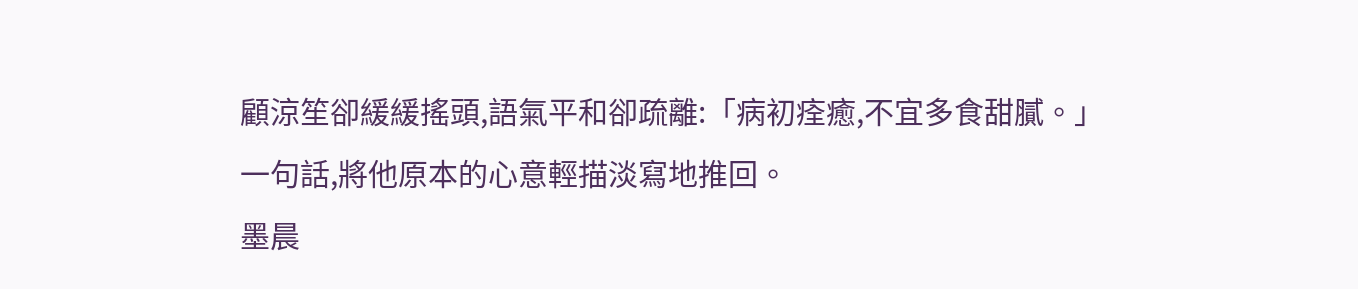顧涼笙卻緩緩搖頭,語氣平和卻疏離:「病初痊癒,不宜多食甜膩。」一句話,將他原本的心意輕描淡寫地推回。
墨晨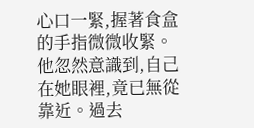心口一緊,握著食盒的手指微微收緊。他忽然意識到,自己在她眼裡,竟已無從靠近。過去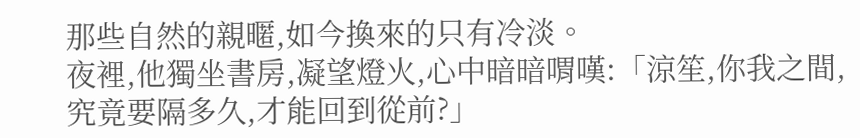那些自然的親暱,如今換來的只有冷淡。
夜裡,他獨坐書房,凝望燈火,心中暗暗喟嘆:「涼笙,你我之間,究竟要隔多久,才能回到從前?」